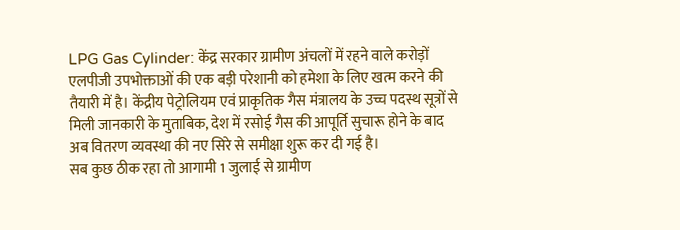LPG Gas Cylinder: केंद्र सरकार ग्रामीण अंचलों में रहने वाले करोड़ों एलपीजी उपभोक्ताओं की एक बड़ी परेशानी को हमेशा के लिए खत्म करने की तैयारी में है। केंद्रीय पेट्रोलियम एवं प्राकृतिक गैस मंत्रालय के उच्च पदस्थ सूत्रों से मिली जानकारी के मुताबिक, देश में रसोई गैस की आपूर्ति सुचारू होने के बाद अब वितरण व्यवस्था की नए सिरे से समीक्षा शुरू कर दी गई है।
सब कुछ ठीक रहा तो आगामी 1 जुलाई से ग्रामीण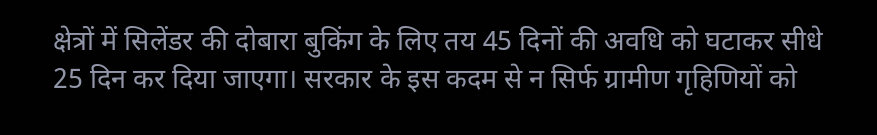क्षेत्रों में सिलेंडर की दोबारा बुकिंग के लिए तय 45 दिनों की अवधि को घटाकर सीधे 25 दिन कर दिया जाएगा। सरकार के इस कदम से न सिर्फ ग्रामीण गृहिणियों को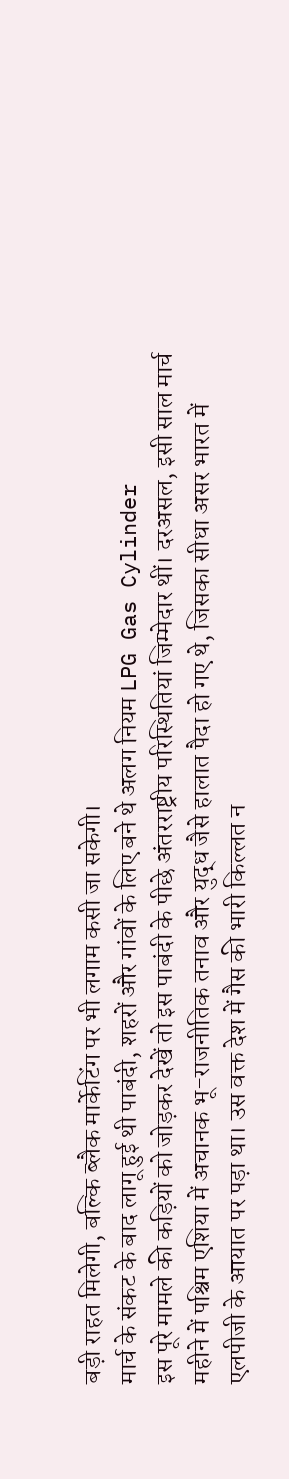बड़ी राहत मिलेगी, बल्कि ब्लैक मार्केटिंग पर भी लगाम कसी जा सकेगी।
मार्च के संकट के बाद लागू हुई थी पाबंदी, शहरों और गांवों के लिए बने थे अलग नियम LPG Gas Cylinder
इस पूरे मामले की कड़ियों को जोड़कर देखें तो इस पाबंदी के पीछे अंतरराष्ट्रीय परिस्थितियां जिम्मेदार थीं। दरअसल, इसी साल मार्च महीने में पश्चिम एशिया में अचानक भू-राजनीतिक तनाव और युद्ध जैसे हालात पैदा हो गए थे, जिसका सीधा असर भारत में एलपीजी के आयात पर पड़ा था। उस वक्त देश में गैस की भारी किल्लत न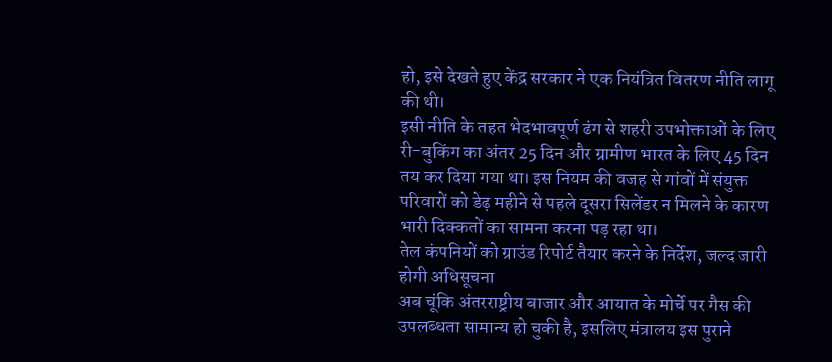हो, इसे देखते हुए केंद्र सरकार ने एक नियंत्रित वितरण नीति लागू की थी।
इसी नीति के तहत भेदभावपूर्ण ढंग से शहरी उपभोक्ताओं के लिए री-बुकिंग का अंतर 25 दिन और ग्रामीण भारत के लिए 45 दिन तय कर दिया गया था। इस नियम की वजह से गांवों में संयुक्त परिवारों को डेढ़ महीने से पहले दूसरा सिलेंडर न मिलने के कारण भारी दिक्कतों का सामना करना पड़ रहा था।
तेल कंपनियों को ग्राउंड रिपोर्ट तैयार करने के निर्देश, जल्द जारी होगी अधिसूचना
अब चूंकि अंतरराष्ट्रीय बाजार और आयात के मोर्चे पर गैस की उपलब्धता सामान्य हो चुकी है, इसलिए मंत्रालय इस पुराने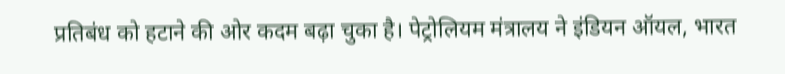प्रतिबंध को हटाने की ओर कदम बढ़ा चुका है। पेट्रोलियम मंत्रालय ने इंडियन ऑयल, भारत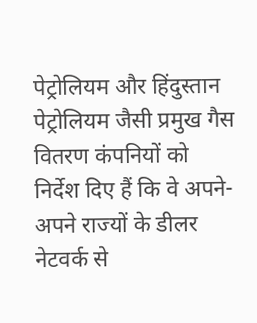पेट्रोलियम और हिंदुस्तान पेट्रोलियम जैसी प्रमुख गैस वितरण कंपनियों को निर्देश दिए हैं कि वे अपने-अपने राज्यों के डीलर नेटवर्क से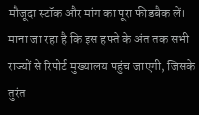मौजूदा स्टॉक और मांग का पूरा फीडबैक लें।
माना जा रहा है कि इस हफ्ते के अंत तक सभी राज्यों से रिपोर्ट मुख्यालय पहुंच जाएगी, जिसके तुरंत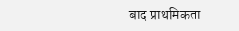बाद प्राथमिकता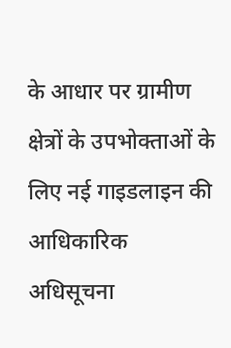के आधार पर ग्रामीण क्षेत्रों के उपभोक्ताओं के लिए नई गाइडलाइन की आधिकारिक अधिसूचना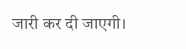जारी कर दी जाएगी।